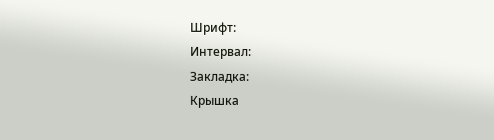Шрифт:
Интервал:
Закладка:
Крышка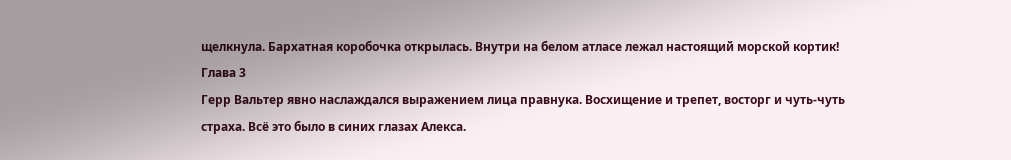щелкнула. Бархатная коробочка открылась. Внутри на белом атласе лежал настоящий морской кортик!
Глава 3
Герр Вальтер явно наслаждался выражением лица правнука. Восхищение и трепет, восторг и чуть-чуть страха. Всё это было в синих глазах Алекса.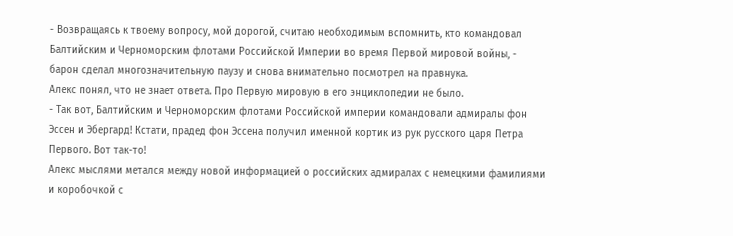- Возвращаясь к твоему вопросу, мой дорогой, считаю необходимым вспомнить, кто командовал Балтийским и Черноморским флотами Российской Империи во время Первой мировой войны, - барон сделал многозначительную паузу и снова внимательно посмотрел на правнука.
Алекс понял, что не знает ответа. Про Первую мировую в его энциклопедии не было.
- Так вот, Балтийским и Черноморским флотами Российской империи командовали адмиралы фон Эссен и Эбергард! Кстати, прадед фон Эссена получил именной кортик из рук русского царя Петра Первого. Вот так-то!
Алекс мыслями метался между новой информацией о российских адмиралах с немецкими фамилиями и коробочкой с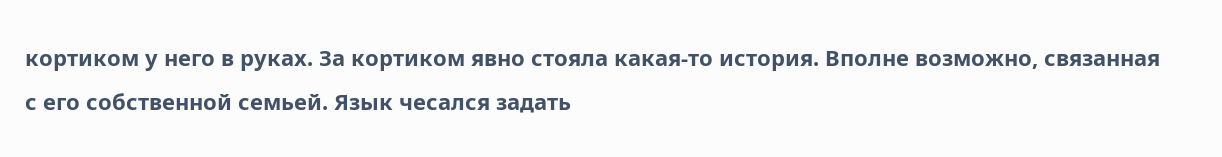кортиком у него в руках. За кортиком явно стояла какая-то история. Вполне возможно, связанная с его собственной семьей. Язык чесался задать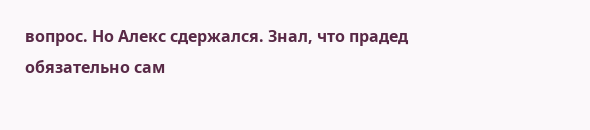вопрос. Но Алекс сдержался. Знал, что прадед обязательно сам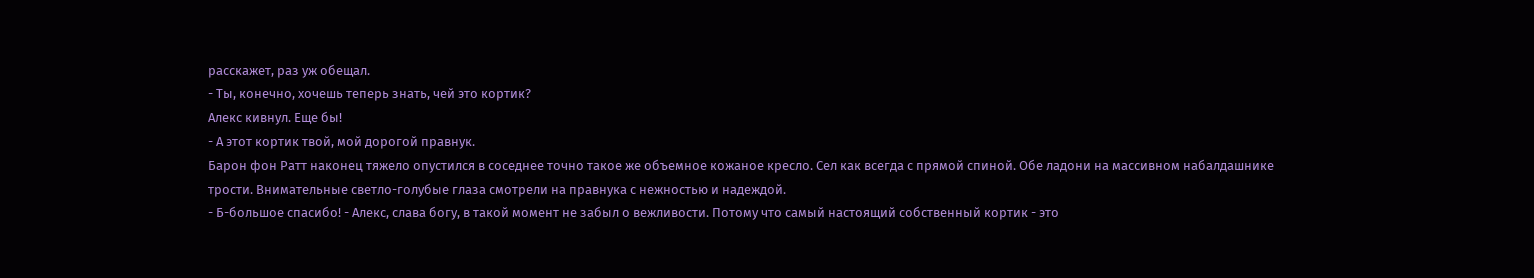расскажет, раз уж обещал.
- Ты, конечно, хочешь теперь знать, чей это кортик?
Алекс кивнул. Еще бы!
- А этот кортик твой, мой дорогой правнук.
Барон фон Ратт наконец тяжело опустился в соседнее точно такое же объемное кожаное кресло. Сел как всегда с прямой спиной. Обе ладони на массивном набалдашнике трости. Внимательные светло-голубые глаза смотрели на правнука с нежностью и надеждой.
- Б-большое спасибо! - Алекс, слава богу, в такой момент не забыл о вежливости. Потому что самый настоящий собственный кортик - это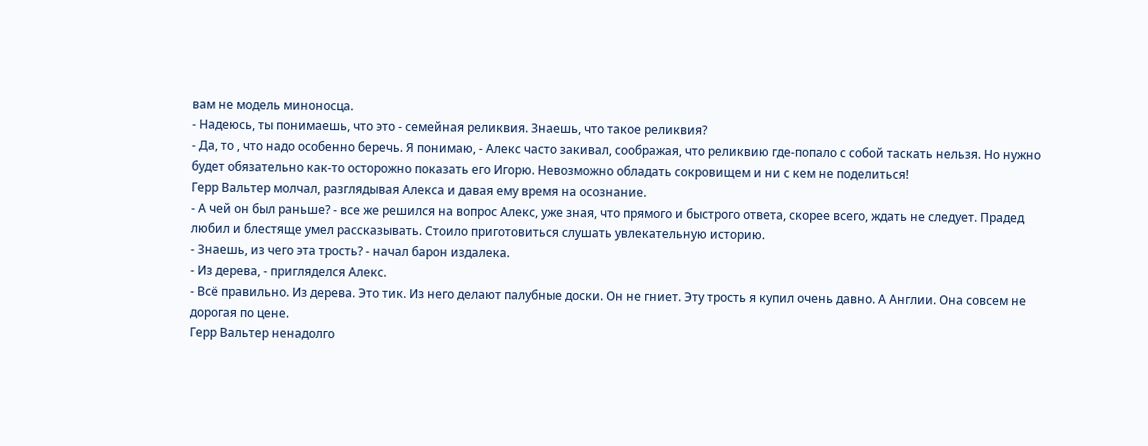вам не модель миноносца.
- Надеюсь, ты понимаешь, что это - семейная реликвия. Знаешь, что такое реликвия?
- Да, то , что надо особенно беречь. Я понимаю, - Алекс часто закивал, соображая, что реликвию где-попало с собой таскать нельзя. Но нужно будет обязательно как-то осторожно показать его Игорю. Невозможно обладать сокровищем и ни с кем не поделиться!
Герр Вальтер молчал, разглядывая Алекса и давая ему время на осознание.
- А чей он был раньше? - все же решился на вопрос Алекс, уже зная, что прямого и быстрого ответа, скорее всего, ждать не следует. Прадед любил и блестяще умел рассказывать. Стоило приготовиться слушать увлекательную историю.
- Знаешь, из чего эта трость? - начал барон издалека.
- Из дерева, - пригляделся Алекс.
- Всё правильно. Из дерева. Это тик. Из него делают палубные доски. Он не гниет. Эту трость я купил очень давно. А Англии. Она совсем не дорогая по цене.
Герр Вальтер ненадолго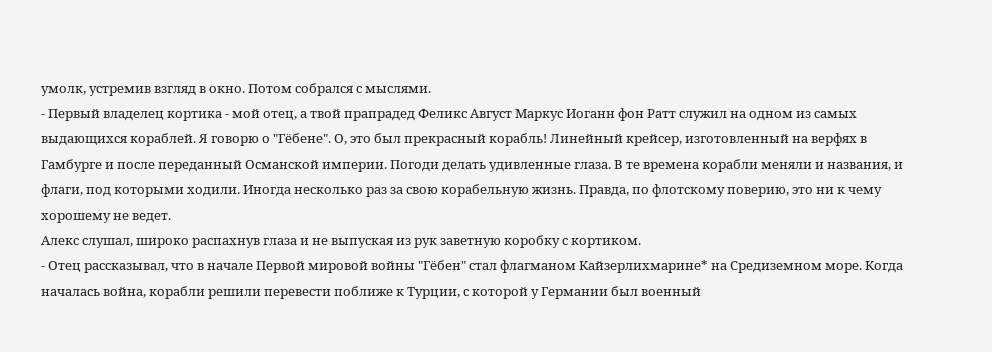умолк, устремив взгляд в окно. Потом собрался с мыслями.
- Первый владелец кортика - мой отец, а твой прапрадед Феликс Август Маркус Иоганн фон Ратт служил на одном из самых выдающихся кораблей. Я говорю о "Гёбене". О, это был прекрасный корабль! Линейный крейсер, изготовленный на верфях в Гамбурге и после переданный Османской империи. Погоди делать удивленные глаза. В те времена корабли меняли и названия, и флаги, под которыми ходили. Иногда несколько раз за свою корабельную жизнь. Правда, по флотскому поверию, это ни к чему хорошему не ведет.
Алекс слушал, широко распахнув глаза и не выпуская из рук заветную коробку с кортиком.
- Отец рассказывал, что в начале Первой мировой войны "Гёбен" стал флагманом Кайзерлихмарине* на Средиземном море. Когда началась война, корабли решили перевести поближе к Турции, с которой у Германии был военный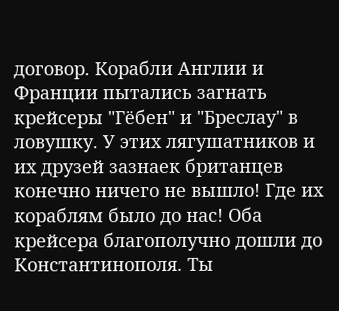договор. Корабли Англии и Франции пытались загнать крейсеры "Гёбен" и "Бреслау" в ловушку. У этих лягушатников и их друзей зазнаек британцев конечно ничего не вышло! Где их кораблям было до нас! Оба крейсера благополучно дошли до Константинополя. Ты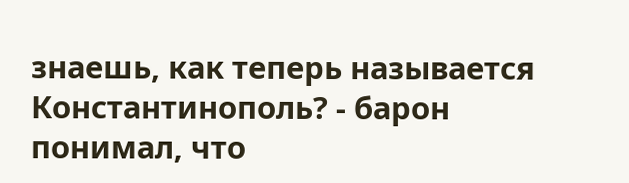знаешь, как теперь называется Константинополь? - барон понимал, что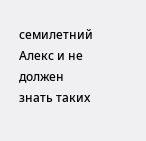семилетний Алекс и не должен знать таких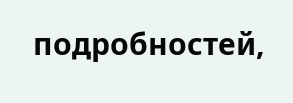подробностей,